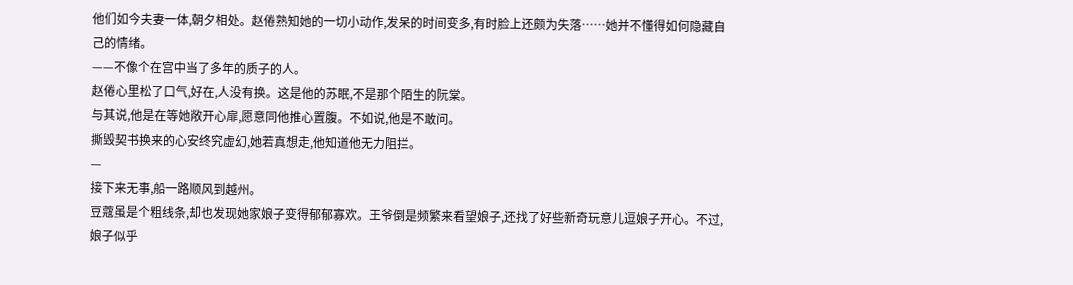他们如今夫妻一体,朝夕相处。赵倦熟知她的一切小动作,发呆的时间变多,有时脸上还颇为失落……她并不懂得如何隐藏自己的情绪。
——不像个在宫中当了多年的质子的人。
赵倦心里松了口气,好在,人没有换。这是他的苏眠,不是那个陌生的阮棠。
与其说,他是在等她敞开心扉,愿意同他推心置腹。不如说,他是不敢问。
撕毁契书换来的心安终究虚幻,她若真想走,他知道他无力阻拦。
—
接下来无事,船一路顺风到越州。
豆蔻虽是个粗线条,却也发现她家娘子变得郁郁寡欢。王爷倒是频繁来看望娘子,还找了好些新奇玩意儿逗娘子开心。不过,娘子似乎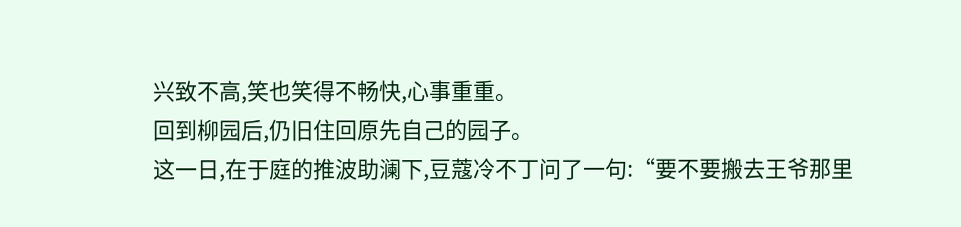兴致不高,笑也笑得不畅快,心事重重。
回到柳园后,仍旧住回原先自己的园子。
这一日,在于庭的推波助澜下,豆蔻冷不丁问了一句:“要不要搬去王爷那里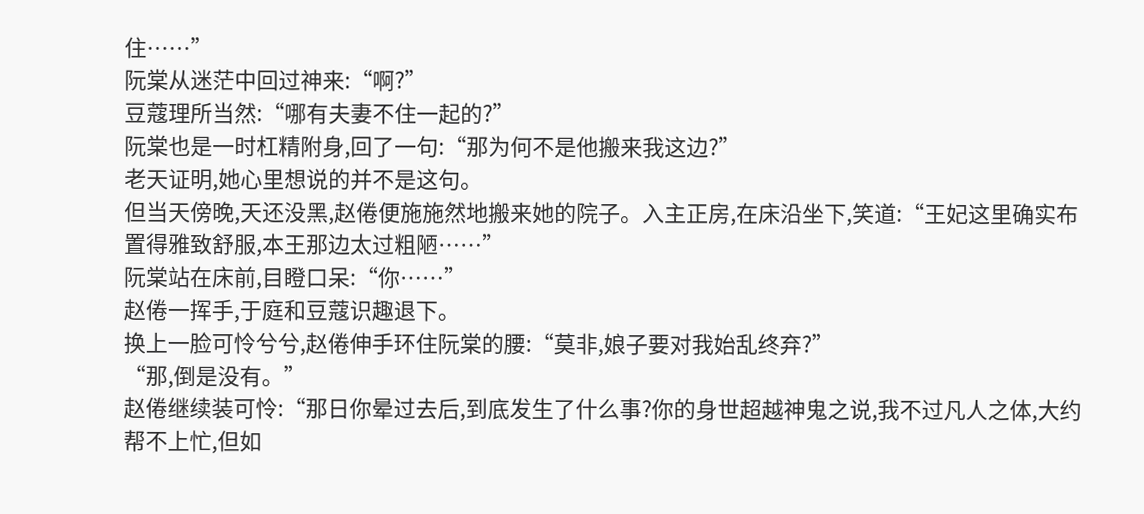住……”
阮棠从迷茫中回过神来:“啊?”
豆蔻理所当然:“哪有夫妻不住一起的?”
阮棠也是一时杠精附身,回了一句:“那为何不是他搬来我这边?”
老天证明,她心里想说的并不是这句。
但当天傍晚,天还没黑,赵倦便施施然地搬来她的院子。入主正房,在床沿坐下,笑道:“王妃这里确实布置得雅致舒服,本王那边太过粗陋……”
阮棠站在床前,目瞪口呆:“你……”
赵倦一挥手,于庭和豆蔻识趣退下。
换上一脸可怜兮兮,赵倦伸手环住阮棠的腰:“莫非,娘子要对我始乱终弃?”
“那,倒是没有。”
赵倦继续装可怜:“那日你晕过去后,到底发生了什么事?你的身世超越神鬼之说,我不过凡人之体,大约帮不上忙,但如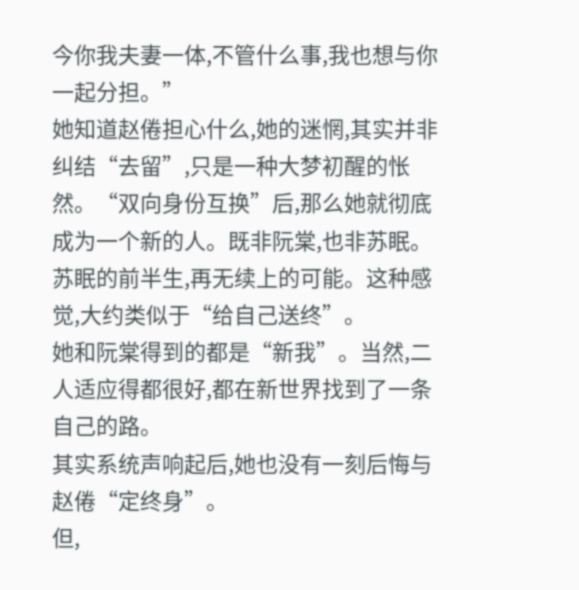今你我夫妻一体,不管什么事,我也想与你一起分担。”
她知道赵倦担心什么,她的迷惘,其实并非纠结“去留”,只是一种大梦初醒的怅然。“双向身份互换”后,那么她就彻底成为一个新的人。既非阮棠,也非苏眠。苏眠的前半生,再无续上的可能。这种感觉,大约类似于“给自己送终”。
她和阮棠得到的都是“新我”。当然,二人适应得都很好,都在新世界找到了一条自己的路。
其实系统声响起后,她也没有一刻后悔与赵倦“定终身”。
但,